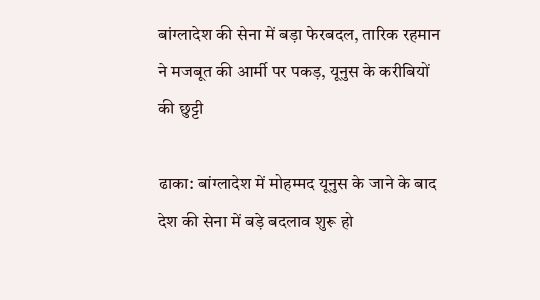बांग्लादेश की सेना में बड़ा फेरबदल, तारिक रहमान ने मजबूत की आर्मी पर पकड़, यूनुस के करीबियों की छुट्टी

ढाका: बांग्लादेश में मोहम्मद यूनुस के जाने के बाद देश की सेना में बड़े बदलाव शुरू हो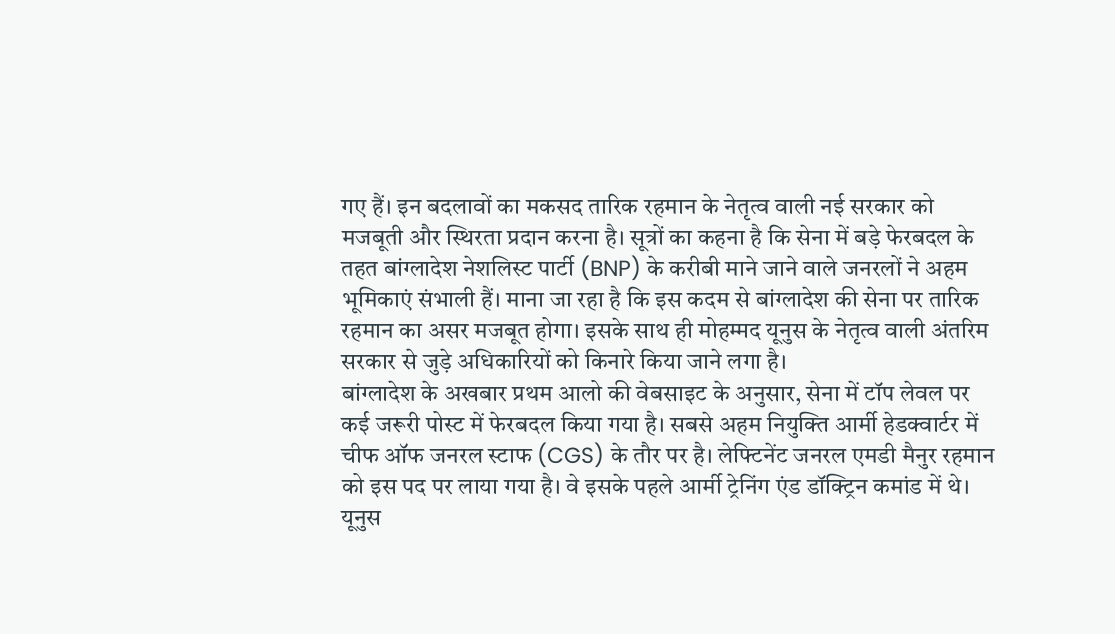गए हैं। इन बदलावों का मकसद तारिक रहमान के नेतृत्व वाली नई सरकार को मजबूती और स्थिरता प्रदान करना है। सूत्रों का कहना है कि सेना में बड़े फेरबदल के तहत बांग्लादेश नेशलिस्ट पार्टी (BNP) के करीबी माने जाने वाले जनरलों ने अहम भूमिकाएं संभाली हैं। माना जा रहा है कि इस कदम से बांग्लादेश की सेना पर तारिक रहमान का असर मजबूत होगा। इसके साथ ही मोहम्मद यूनुस के नेतृत्व वाली अंतरिम सरकार से जुड़े अधिकारियों को किनारे किया जाने लगा है।
बांग्लादेश के अखबार प्रथम आलो की वेबसाइट के अनुसार, सेना में टॉप लेवल पर कई जरूरी पोस्ट में फेरबदल किया गया है। सबसे अहम नियुक्ति आर्मी हेडक्वार्टर में चीफ ऑफ जनरल स्टाफ (CGS) के तौर पर है। लेफ्टिनेंट जनरल एमडी मैनुर रहमान को इस पद पर लाया गया है। वे इसके पहले आर्मी ट्रेनिंग एंड डॉक्ट्रिन कमांड में थे।
यूनुस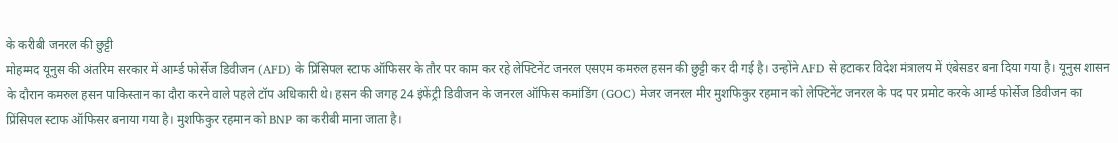के करीबी जनरल की छुट्टी
मोहम्मद यूनुस की अंतरिम सरकार में आर्म्ड फोर्सेज डिवीजन (AFD) के प्रिंसिपल स्टाफ ऑफिसर के तौर पर काम कर रहे लेफ्टिनेंट जनरल एसएम कमरुल हसन की छुट्टी कर दी गई है। उन्होंने AFD से हटाकर विदेश मंत्रालय में एंबेसडर बना दिया गया है। यूनुस शासन के दौरान कमरुल हसन पाकिस्तान का दौरा करने वाले पहले टॉप अधिकारी थे। हसन की जगह 24 इंफेंट्री डिवीजन के जनरल ऑफिस कमांडिंग (GOC) मेजर जनरल मीर मुशफिकुर रहमान को लेफ्टिनेंट जनरल के पद पर प्रमोट करके आर्म्ड फोर्सेज डिवीजन का प्रिंसिपल स्टाफ ऑफिसर बनाया गया है। मुशफिकुर रहमान को BNP का करीबी माना जाता है।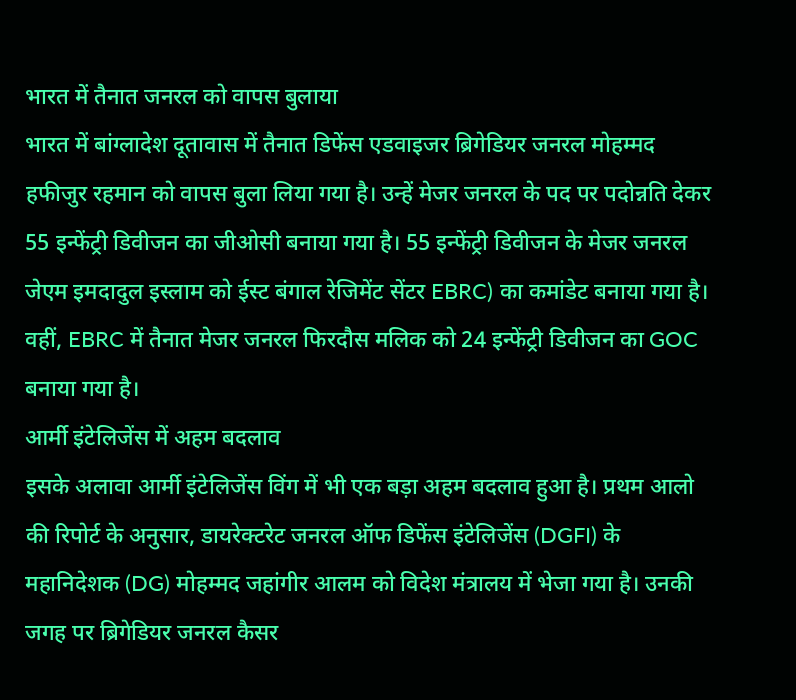भारत में तैनात जनरल को वापस बुलाया
भारत में बांग्लादेश दूतावास में तैनात डिफेंस एडवाइजर ब्रिगेडियर जनरल मोहम्मद हफीजुर रहमान को वापस बुला लिया गया है। उन्हें मेजर जनरल के पद पर पदोन्नति देकर 55 इन्फेंट्री डिवीजन का जीओसी बनाया गया है। 55 इन्फेंट्री डिवीजन के मेजर जनरल जेएम इमदादुल इस्लाम को ईस्ट बंगाल रेजिमेंट सेंटर EBRC) का कमांडेट बनाया गया है। वहीं, EBRC में तैनात मेजर जनरल फिरदौस मलिक को 24 इन्फेंट्री डिवीजन का GOC बनाया गया है।
आर्मी इंटेलिजेंस में अहम बदलाव
इसके अलावा आर्मी इंटेलिजेंस विंग में भी एक बड़ा अहम बदलाव हुआ है। प्रथम आलो की रिपोर्ट के अनुसार, डायरेक्टरेट जनरल ऑफ डिफेंस इंटेलिजेंस (DGFI) के महानिदेशक (DG) मोहम्मद जहांगीर आलम को विदेश मंत्रालय में भेजा गया है। उनकी जगह पर ब्रिगेडियर जनरल कैसर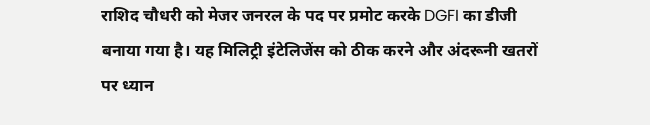राशिद चौधरी को मेजर जनरल के पद पर प्रमोट करके DGFI का डीजी बनाया गया है। यह मिलिट्री इंटेलिजेंस को ठीक करने और अंदरूनी खतरों पर ध्यान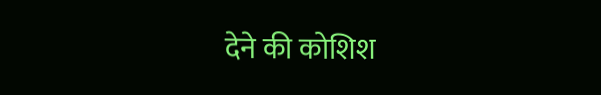देने की कोशिश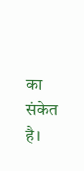का संकेत है।